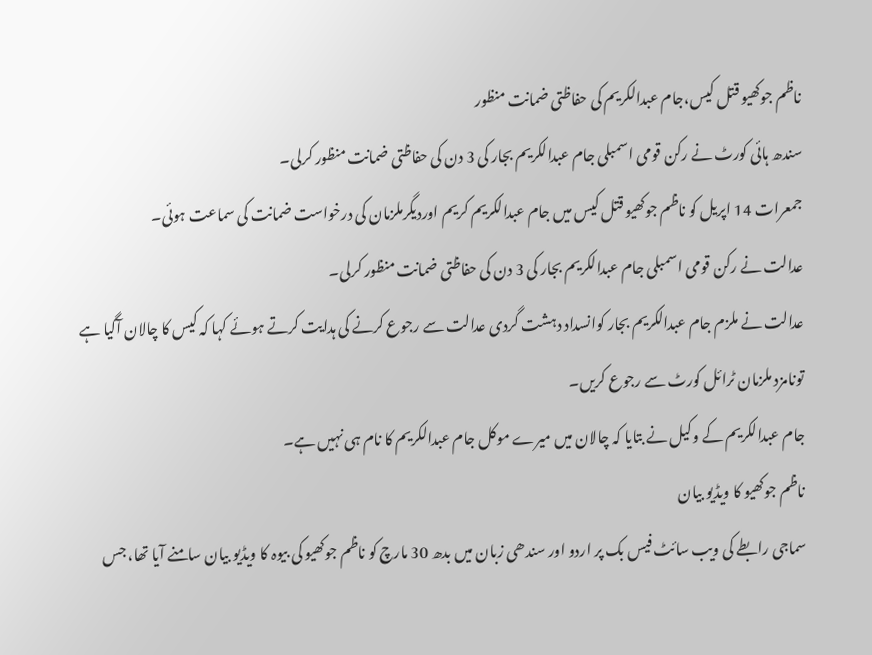ناظم جوکھیو قتل کیس،جام عبدالکریم کی حفاظتی ضمانت منظور
سندھ ہائی کورٹ نے رکن قومی اسمبلی جام عبدالکریم بجار کی 3 دن کی حفاظتی ضمانت منظور کرلی۔
جمعرات 14 اپریل کو ناظم جوکھیو قتل کیس میں جام عبدالکریم کریم اوردیگرملزمان کی درخواست ضمانت کی سماعت ہوئی۔
عدالت نے رکن قومی اسمبلی جام عبدالکریم بجار کی 3 دن کی حفاظتی ضمانت منظور کرلی۔
عدالت نے ملزم جام عبدالکریم بجار کوانسداد دہشت گردی عدالت سے رجوع کرنے کی ہدایت کرتے ہوئے کہا کہ کیس کا چالان آگیا ہے تونامزد ملزمان ٹرائل کورٹ سے رجوع کریں۔
جام عبدالکریم کے وکیل نے بتایا کہ چالان میں میرے موکل جام عبدالکریم کا نام ہی نہیں ہے۔
ناظم جوکھیو کا ویڈیو بیان
سماجی رابطے کی ویب سائٹ فیس بک پر اردو اور سندھی زبان میں بدھ 30 مارچ کو ناظم جوکھیو کی بیوہ کا ویڈیو بیان سامنے آیا تھا، جس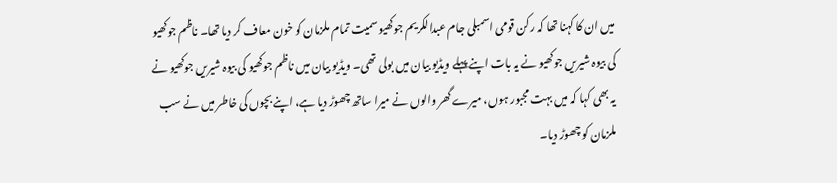میں ان کا کہنا تھا کہ رکن قومی اسمبلی جام عبدالکریم جوکھیو سمیت تمام ملزمان کو خون معاف کر دیا تھا۔ ناظم جوکھیو کی بیوہ شیریں جوکھیو نے یہ بات اپنے پہلے ویڈیو بیان میں بولی تھی۔ ویڈیو بیان میں ناظم جوکھیو کی بیوہ شیریں جوکھیو نے یہ بھی کہا کہ میں بہت مجبور ہوں، میرے گھر والوں نے میرا ساتھ چھوڑ دیا ہے، اپنے بچوں کی خاطر میں نے سب ملزمان کو چھوڑ دیا۔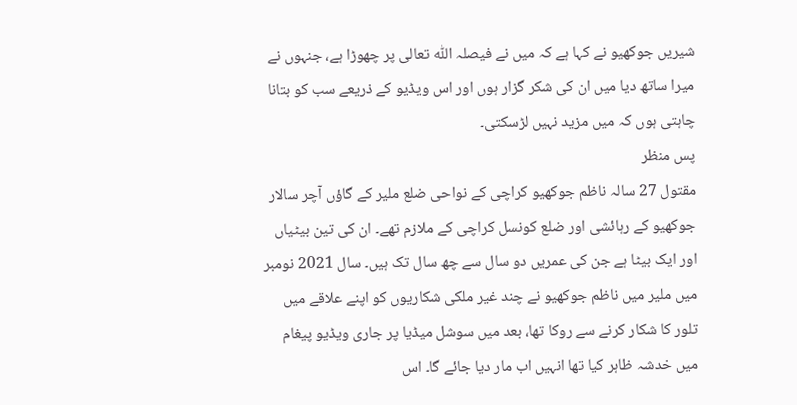شیریں جوکھیو نے کہا ہے کہ میں نے فیصلہ اللّٰہ تعالی پر چھوڑا ہے، جنہوں نے میرا ساتھ دیا میں ان کی شکر گزار ہوں اور اس ویڈیو کے ذریعے سب کو بتانا چاہتی ہوں کہ میں مزید نہیں لڑسکتی۔
پس منظر
مقتول 27 سالہ ناظم جوکھیو کراچی کے نواحی ضلع ملیر کے گاؤں آچر سالار جوکھیو کے رہائشی اور ضلع کونسل کراچی کے ملازم تھے۔ ان کی تین بیٹیاں اور ایک بیٹا ہے جن کی عمریں دو سال سے چھ سال تک ہیں۔ سال 2021 نومبر میں ملیر میں ناظم جوکھیو نے چند غیر ملکی شکاریوں کو اپنے علاقے میں تلور کا شکار کرنے سے روکا تھا، بعد میں سوشل میڈیا پر جاری ویڈیو پیغام میں خدشہ ظاہر کیا تھا انہیں اب مار دیا جائے گا۔ اس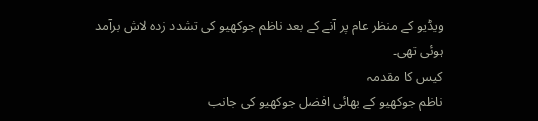ویڈیو کے منظر عام پر آنے کے بعد ناظم جوکھیو کی تشدد زدہ لاش برآمد ہوئی تھی۔
کیس کا مقدمہ
ناظم جوکھیو کے بھائی افضل جوکھیو کی جانب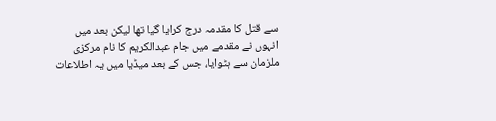سے قتل کا مقدمہ درج کرایا گیا تھا لیکن بعد میں انہوں نے مقدمے میں جام عبدالکریم کا نام مرکزی ملزمان سے ہٹوایا، جس کے بعد میڈیا میں یہ اطلاعات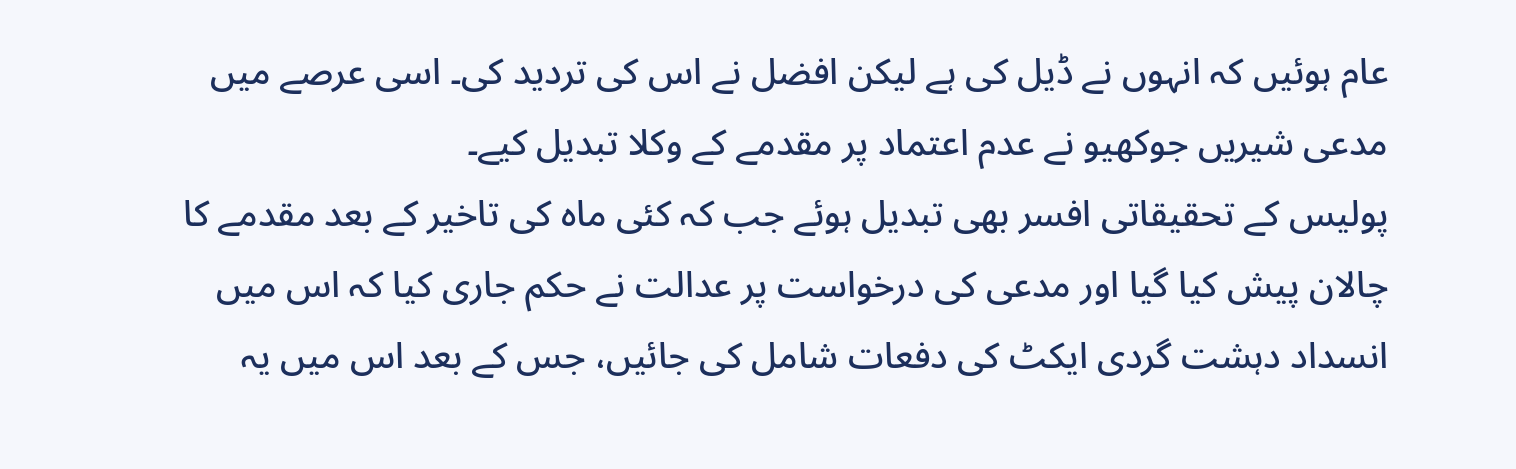عام ہوئیں کہ انہوں نے ڈیل کی ہے لیکن افضل نے اس کی تردید کی۔ اسی عرصے میں مدعی شیریں جوکھیو نے عدم اعتماد پر مقدمے کے وکلا تبدیل کیے۔
پولیس کے تحقیقاتی افسر بھی تبدیل ہوئے جب کہ کئی ماہ کی تاخیر کے بعد مقدمے کا چالان پیش کیا گیا اور مدعی کی درخواست پر عدالت نے حکم جاری کیا کہ اس میں انسداد دہشت گردی ایکٹ کی دفعات شامل کی جائیں، جس کے بعد اس میں یہ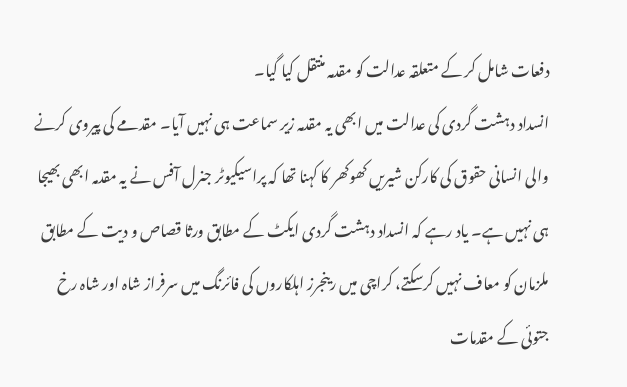دفعات شامل کر کے متعلقہ عدالت کو مقدمہ منتقل کیا گیا۔
انسداد دہشت گردی کی عدالت میں ابھی یہ مقدمہ زیر سماعت ہی نہیں آیا۔ مقدمے کی پیروی کرنے والی انسانی حقوق کی کارکن شیریں کھوکھر کا کہنا تھا کہ پراسیکیوٹر جنرل آفس نے یہ مقدمہ ابھی بھیجا ہی نہیں ہے۔ یاد رہے کہ انسداد دہشت گردی ایکٹ کے مطابق ورثا قصاص و دیت کے مطابق ملزمان کو معاف نہیں کرسکتے، کراچی میں رینجرز اہلکاروں کی فائرنگ میں سرفراز شاہ اور شاہ رخ جتوئی کے مقدمات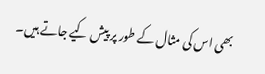بھی اس کی مثال کے طور پر پیش کیے جاتے ہیں۔